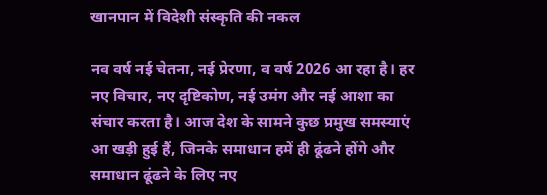खानपान में विदेशी संस्कृति की नकल

नव वर्ष नई चेतना, नई प्रेरणा, व वर्ष 2026 आ रहा है। हर नए विचार, नए दृष्टिकोण, नई उमंग और नई आशा का संचार करता है। आज देश के सामने कुछ प्रमुख समस्याएं आ खड़ी हुई हैं, जिनके समाधान हमें ही ढूंढने होंगे और समाधान ढूंढने के लिए नए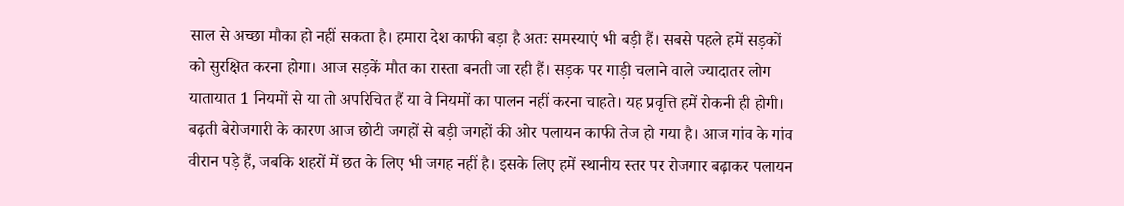साल से अच्छा मौका हो नहीं सकता है। हमारा देश काफी बड़ा है अतः समस्याएं भी बड़ी हैं। सबसे पहले हमें सड़कों को सुरक्षित करना होगा। आज सड़कें मौत का रास्ता बनती जा रही हैं। सड़क पर गाड़ी चलाने वाले ज्यादातर लोग यातायात 1 नियमों से या तो अपरिचित हैं या वे नियमों का पालन नहीं करना चाहते। यह प्रवृत्ति हमें रोकनी ही होगी। बढ़ती बेरोजगारी के कारण आज छोटी जगहों से बड़ी जगहों की ओर पलायन काफी तेज हो गया है। आज गांव के गांव वीरान पड़े हैं, जबकि शहरों में छत के लिए भी जगह नहीं है। इसके लिए हमें स्थानीय स्तर पर रोजगार बढ़ाकर पलायन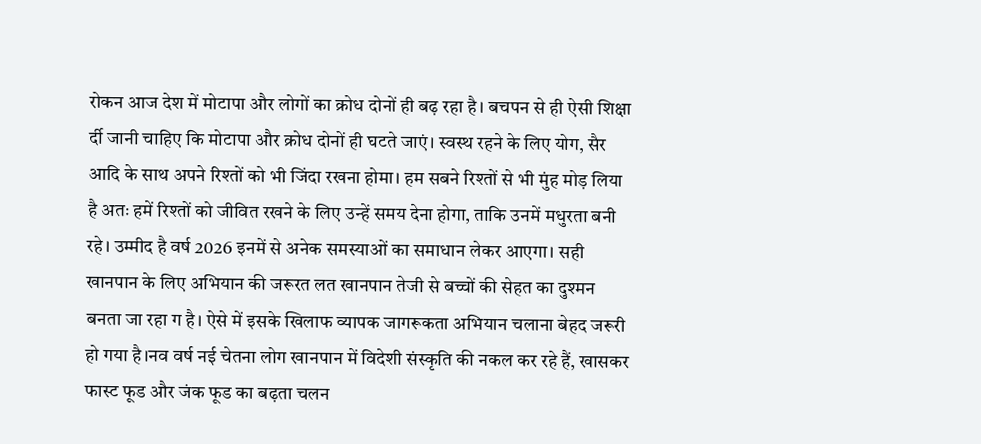रोकन आज देश में मोटापा और लोगों का क्रोध दोनों ही बढ़ रहा है। बचपन से ही ऐसी शिक्षा र्दी जानी चाहिए कि मोटापा और क्रोध दोनों ही घटते जाएं। स्वस्थ रहने के लिए योग, सैर आदि के साथ अपने रिश्तों को भी जिंदा रखना होमा। हम सबने रिश्तों से भी मुंह मोड़ लिया है अतः हमें रिश्तों को जीवित रखने के लिए उन्हें समय देना होगा, ताकि उनमें मधुरता बनी रहे। उम्मीद है वर्ष 2026 इनमें से अनेक समस्याओं का समाधान लेकर आएगा। सही खानपान के लिए अभियान की जरूरत लत खानपान तेजी से बच्चों की सेहत का दुश्मन बनता जा रहा ग है। ऐसे में इसके खिलाफ व्यापक जागरूकता अभियान चलाना बेहद जरूरी हो गया है।नव वर्ष नई चेतना लोग खानपान में विदेशी संस्कृति की नकल कर रहे हैं, खासकर फास्ट फूड और जंक फूड का बढ़ता चलन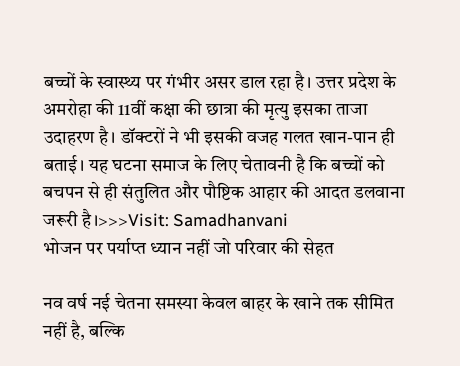बच्चों के स्वास्थ्य पर गंभीर असर डाल रहा है। उत्तर प्रदेश के अमरोहा की 11वीं कक्षा की छात्रा की मृत्यु इसका ताजा उदाहरण है। डॉक्टरों ने भी इसकी वजह गलत खान-पान ही बताई। यह घटना समाज के लिए चेतावनी है कि बच्चों को बचपन से ही संतुलित और पौष्टिक आहार की आदत डलवाना जरूरी है।>>>Visit: Samadhanvani
भोजन पर पर्याप्त ध्यान नहीं जो परिवार की सेहत

नव वर्ष नई चेतना समस्या केवल बाहर के खाने तक सीमित नहीं है, बल्कि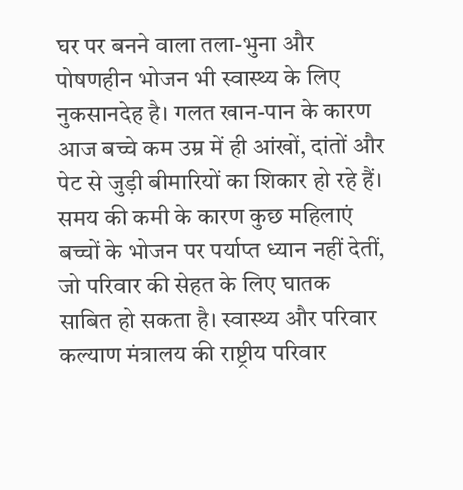घर पर बनने वाला तला-भुना और पोषणहीन भोजन भी स्वास्थ्य के लिए नुकसानदेह है। गलत खान-पान के कारण आज बच्चे कम उम्र में ही आंखों, दांतों और पेट से जुड़ी बीमारियों का शिकार हो रहे हैं। समय की कमी के कारण कुछ महिलाएं बच्चों के भोजन पर पर्याप्त ध्यान नहीं देतीं, जो परिवार की सेहत के लिए घातक साबित हो सकता है। स्वास्थ्य और परिवार कल्याण मंत्रालय की राष्ट्रीय परिवार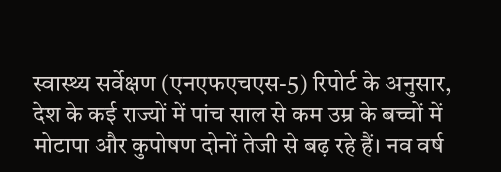स्वास्थ्य सर्वेक्षण (एनएफएचएस-5) रिपोर्ट के अनुसार, देश के कई राज्यों में पांच साल से कम उम्र के बच्चों में मोटापा और कुपोषण दोनों तेजी से बढ़ रहे हैं। नव वर्ष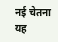नई चेतना यह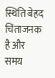स्थिति बेहद चिंताजनक है और समय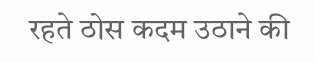रहते ठोस कदम उठाने की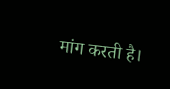मांग करती है।